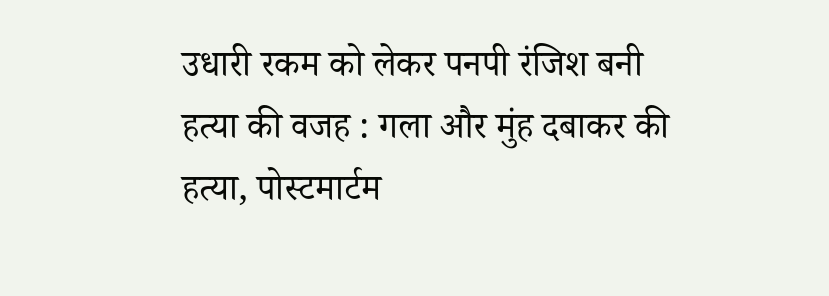उधारी रकम को लेकर पनपी रंजिश बनी हत्या की वजह : गला और मुंह दबाकर की हत्या, पोस्टमार्टम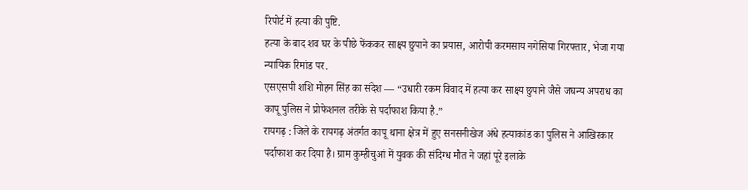रिपोर्ट में हत्या की पुष्टि.
हत्या के बाद शव घर के पीछे फेंककर साक्ष्य छुपाने का प्रयास, आरोपी करमसाय नगेसिया गिरफ्तार, भेजा गया न्यायिक रिमांड पर.
एसएसपी शशि मोहन सिंह का संदेश — “उधारी रकम विवाद में हत्या कर साक्ष्य छुपाने जैसे जघन्य अपराध का कापू पुलिस ने प्रोफेशनल तरीके से पर्दाफाश किया है.”
रायगढ़ : जिले के रायगढ़ अंतर्गत कापू थाना क्षेत्र में हुए सनसनीखेज अंधे हत्याकांड का पुलिस ने आखिरकार पर्दाफाश कर दिया है। ग्राम कुम्हीचुआं में युवक की संदिग्ध मौत ने जहां पूरे इलाके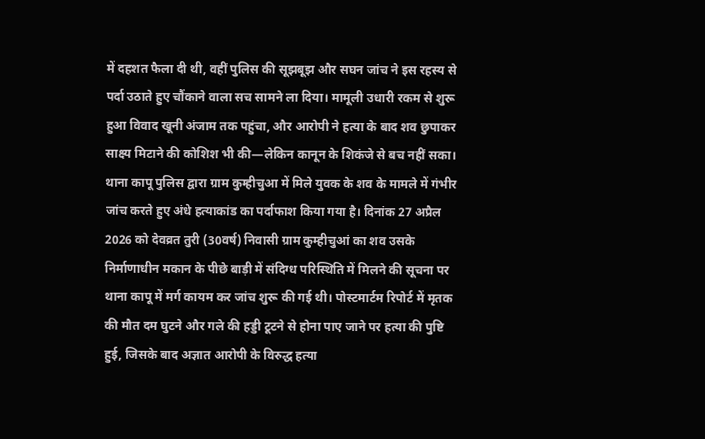में दहशत फैला दी थी, वहीं पुलिस की सूझबूझ और सघन जांच ने इस रहस्य से पर्दा उठाते हुए चौंकाने वाला सच सामने ला दिया। मामूली उधारी रकम से शुरू हुआ विवाद खूनी अंजाम तक पहुंचा, और आरोपी ने हत्या के बाद शव छुपाकर साक्ष्य मिटाने की कोशिश भी की—लेकिन कानून के शिकंजे से बच नहीं सका।
थाना कापू पुलिस द्वारा ग्राम कुम्हीचुआ में मिले युवक के शव के मामले में गंभीर जांच करते हुए अंधे हत्याकांड का पर्दाफाश किया गया है। दिनांक 27 अप्रैल 2026 को देवव्रत तुरी (30वर्ष) निवासी ग्राम कुम्हीचुआं का शव उसके निर्माणाधीन मकान के पीछे बाड़ी में संदिग्ध परिस्थिति में मिलने की सूचना पर थाना कापू में मर्ग कायम कर जांच शुरू की गई थी। पोस्टमार्टम रिपोर्ट में मृतक की मौत दम घुटने और गले की हड्डी टूटने से होना पाए जाने पर हत्या की पुष्टि हुई, जिसके बाद अज्ञात आरोपी के विरुद्ध हत्या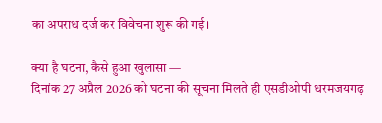का अपराध दर्ज कर विवेचना शुरू की गई।

क्या है घटना, कैसे हुआ खुलासा —
दिनांक 27 अप्रैल 2026 को घटना की सूचना मिलते ही एसडीओपी धरमजयगढ़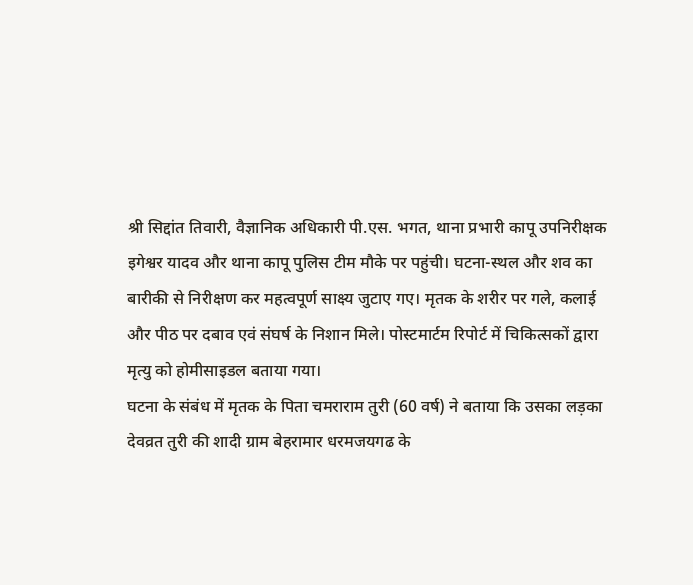श्री सिद्दांत तिवारी, वैज्ञानिक अधिकारी पी.एस. भगत, थाना प्रभारी कापू उपनिरीक्षक इगेश्वर यादव और थाना कापू पुलिस टीम मौके पर पहुंची। घटना-स्थल और शव का बारीकी से निरीक्षण कर महत्वपूर्ण साक्ष्य जुटाए गए। मृतक के शरीर पर गले, कलाई और पीठ पर दबाव एवं संघर्ष के निशान मिले। पोस्टमार्टम रिपोर्ट में चिकित्सकों द्वारा मृत्यु को होमीसाइडल बताया गया।
घटना के संबंध में मृतक के पिता चमराराम तुरी (60 वर्ष) ने बताया कि उसका लड़का देवव्रत तुरी की शादी ग्राम बेहरामार धरमजयगढ के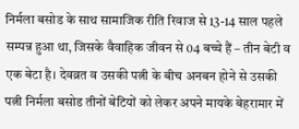निर्मला बसोड के साथ सामाजिक रीति रिवाज से 13-14 साल पहले सम्पन्न हुआ था, जिसके वैवाहिक जीवन से 04 बच्चे हैं – तीन बेटी व एक बेटा है। देवव्रत व उसकी पत्नी के बीच अनबन होने से उसकी पत्नी निर्मला बसोड तीनों बेटियों को लेकर अपने मायके बेहरामार में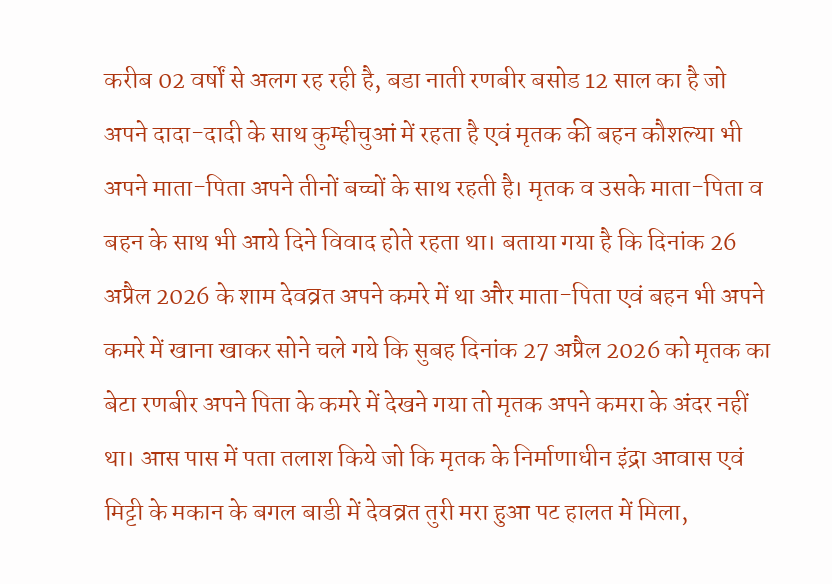करीब 02 वर्षों से अलग रह रही है, बडा नाती रणबीर बसोड 12 साल का है जो अपने दादा-दादी के साथ कुम्हीचुआं में रहता है एवं मृतक की बहन कौशल्या भी अपने माता-पिता अपने तीनों बच्चों के साथ रहती है। मृतक व उसके माता-पिता व बहन के साथ भी आये दिने विवाद होते रहता था। बताया गया है कि दिनांक 26 अप्रैल 2026 के शाम देवव्रत अपने कमरे में था और माता-पिता एवं बहन भी अपने कमरे में खाना खाकर सोने चले गये कि सुबह दिनांक 27 अप्रैल 2026 को मृतक का बेटा रणबीर अपने पिता के कमरे में देखने गया तो मृतक अपने कमरा के अंदर नहीं था। आस पास में पता तलाश किये जो कि मृतक के निर्माणाधीन इंद्रा आवास एवं मिट्टी के मकान के बगल बाडी में देवव्रत तुरी मरा हुआ पट हालत में मिला,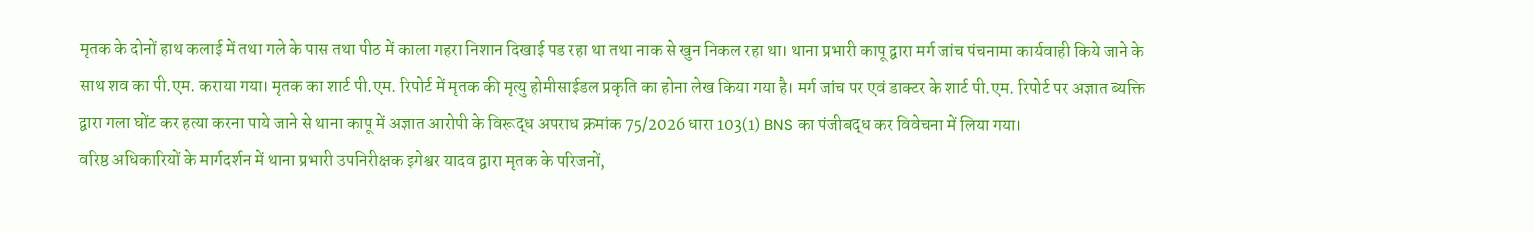मृतक के दोनों हाथ कलाई में तथा गले के पास तथा पीठ में काला गहरा निशान दिखाई पड रहा था तथा नाक से खुन निकल रहा था। थाना प्रभारी कापू द्वारा मर्ग जांच पंचनामा कार्यवाही किये जाने के साथ शव का पी.एम. कराया गया। मृतक का शार्ट पी.एम. रिपोर्ट में मृतक की मृत्यु होमीसाईडल प्रकृति का होना लेख किया गया है। मर्ग जांच पर एवं डाक्टर के शार्ट पी.एम. रिपोर्ट पर अज्ञात ब्यक्ति द्वारा गला घोंट कर हत्या करना पाये जाने से थाना कापू में अज्ञात आरोपी के विरूद्ध अपराध क्रमांक 75/2026 धारा 103(1) BNS का पंजीबद्ध कर विवेचना में लिया गया।
वरिष्ठ अधिकारियों के मार्गदर्शन में थाना प्रभारी उपनिरीक्षक इगेश्वर यादव द्वारा मृतक के परिजनों,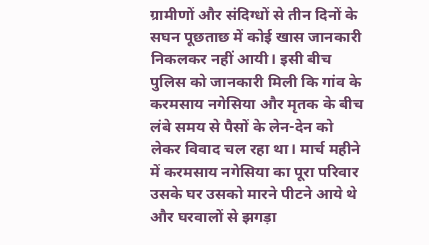ग्रामीणों और संदिग्धों से तीन दिनों के सघन पूछताछ में कोई खास जानकारी निकलकर नहीं आयी। इसी बीच पुलिस को जानकारी मिली कि गांव के करमसाय नगेसिया और मृतक के बीच लंबे समय से पैसों के लेन-देन को लेकर विवाद चल रहा था। मार्च महीने में करमसाय नगेसिया का पूरा परिवार उसके घर उसको मारने पीटने आये थे और घरवालों से झगड़ा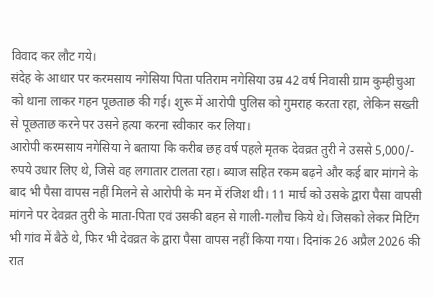विवाद कर लौट गये।
संदेह के आधार पर करमसाय नगेसिया पिता पतिराम नगेसिया उम्र 42 वर्ष निवासी ग्राम कुम्हीचुआ को थाना लाकर गहन पूछताछ की गई। शुरू में आरोपी पुलिस को गुमराह करता रहा, लेकिन सख्ती से पूछताछ करने पर उसने हत्या करना स्वीकार कर लिया।
आरोपी करमसाय नगेसिया ने बताया कि करीब छह वर्ष पहले मृतक देवव्रत तुरी ने उससे 5,000/- रुपये उधार लिए थे, जिसे वह लगातार टालता रहा। ब्याज सहित रकम बढ़ने और कई बार मांगने के बाद भी पैसा वापस नहीं मिलने से आरोपी के मन में रंजिश थी। 11 मार्च को उसके द्वारा पैसा वापसी मांगने पर देवव्रत तुरी के माता-पिता एवं उसकी बहन से गाली-गलौच किये थे। जिसको लेकर मिटिंग भी गांव में बैठे थे, फिर भी देवव्रत के द्वारा पैसा वापस नहीं किया गया। दिनांक 26 अप्रैल 2026 की रात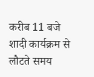करीब 11 बजे शादी कार्यक्रम से लौटते समय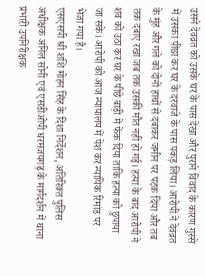उसने देवव्रत को उसके घर के पास देखा और पुराने विवाद के कारण गुस्से में उसका पीछा कर घर के दरवाजे के पास पकड़ लिया। आरोपी ने देवव्रत के मुंह और गले को दोनों हाथों से दबाकर जमीन पर पटक दिया और तब तक दबाए रखा जब तक उसकी मौत नहीं हो गई। हत्या के बाद आरोपी ने शव को उठा कर घर के पीछे बाड़ी में फेंक दिया ताकि हत्या को छुपाया जा सके। आरोपी को आज न्यायालय में पेश कर न्यायिक रिमांड पर भेजा गया है।
एसएसपी श्री शशि मोहन सिंह के दिशा निर्देशन, अतिरिक्त पुलिस अधीक्षक अनिल सोनी एवं एसडीओपी धरमजयगढ़ के मार्गदर्शन में थाना प्रभारी उपनिरीक्षक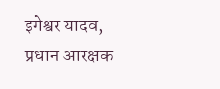इगेश्वर यादव, प्रधान आरक्षक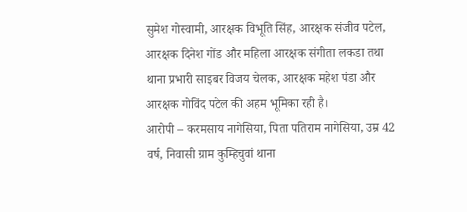सुमेश गोस्वामी, आरक्षक विभूति सिंह, आरक्षक संजीव पटेल, आरक्षक दिनेश गोंड और महिला आरक्षक संगीता लकडा तथा थाना प्रभारी साइबर विजय चेलक, आरक्षक महेश पंडा और आरक्षक गोविंद पटेल की अहम भूमिका रही है।
आरोपी – करमसाय नागेसिया, पिता पतिराम नागेसिया, उम्र 42 वर्ष, निवासी ग्राम कुम्हिचुवां थाना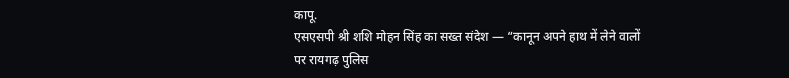कापू.
एसएसपी श्री शशि मोहन सिंह का सख्त संदेश — “कानून अपने हाथ में लेने वालों पर रायगढ़ पुलिस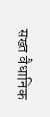सख्त वैधानिक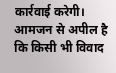कार्रवाई करेगी। आमजन से अपील है कि किसी भी विवाद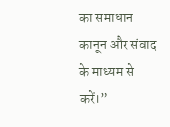का समाधान कानून और संवाद के माध्यम से करें।”